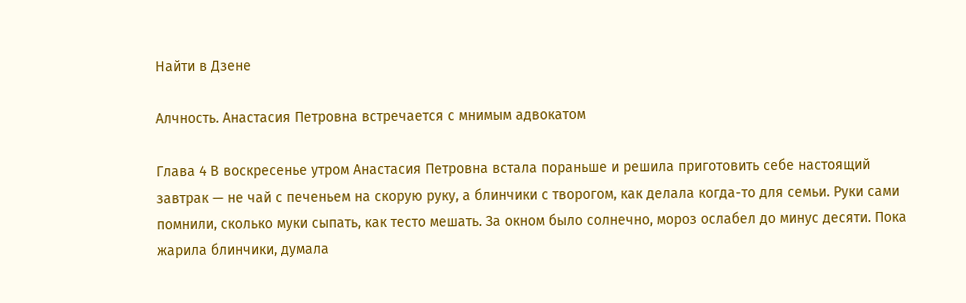Найти в Дзене

Алчность. Анастасия Петровна встречается с мнимым адвокатом

Глава 4 В воскресенье утром Анастасия Петровна встала пораньше и решила приготовить себе настоящий завтрак — не чай с печеньем на скорую руку, а блинчики с творогом, как делала когда-то для семьи. Руки сами помнили, сколько муки сыпать, как тесто мешать. За окном было солнечно, мороз ослабел до минус десяти. Пока жарила блинчики, думала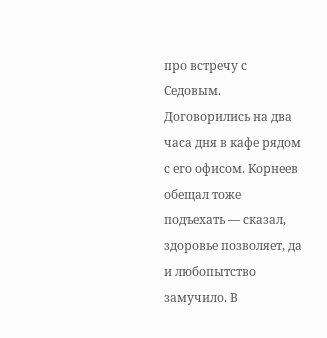про встречу с Седовым. Договорились на два часа дня в кафе рядом с его офисом. Корнеев обещал тоже подъехать — сказал, здоровье позволяет, да и любопытство замучило. В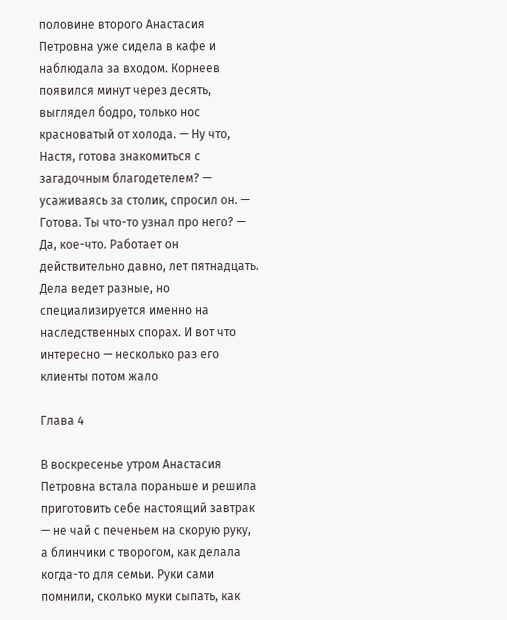половине второго Анастасия Петровна уже сидела в кафе и наблюдала за входом. Корнеев появился минут через десять, выглядел бодро, только нос красноватый от холода. — Ну что, Настя, готова знакомиться с загадочным благодетелем? — усаживаясь за столик, спросил он. — Готова. Ты что-то узнал про него? — Да, кое-что. Работает он действительно давно, лет пятнадцать. Дела ведет разные, но специализируется именно на наследственных спорах. И вот что интересно — несколько раз его клиенты потом жало

Глава 4

В воскресенье утром Анастасия Петровна встала пораньше и решила приготовить себе настоящий завтрак — не чай с печеньем на скорую руку, а блинчики с творогом, как делала когда-то для семьи. Руки сами помнили, сколько муки сыпать, как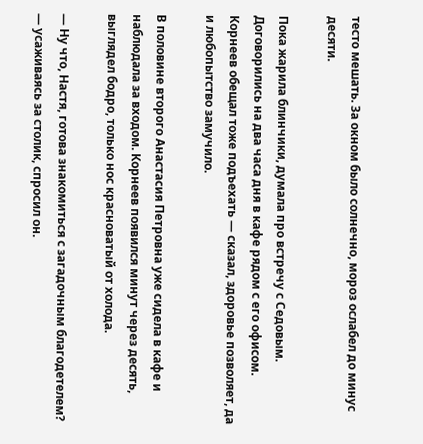тесто мешать. За окном было солнечно, мороз ослабел до минус десяти.

Пока жарила блинчики, думала про встречу с Седовым. Договорились на два часа дня в кафе рядом с его офисом. Корнеев обещал тоже подъехать — сказал, здоровье позволяет, да и любопытство замучило.

В половине второго Анастасия Петровна уже сидела в кафе и наблюдала за входом. Корнеев появился минут через десять, выглядел бодро, только нос красноватый от холода.

— Ну что, Настя, готова знакомиться с загадочным благодетелем? — усаживаясь за столик, спросил он.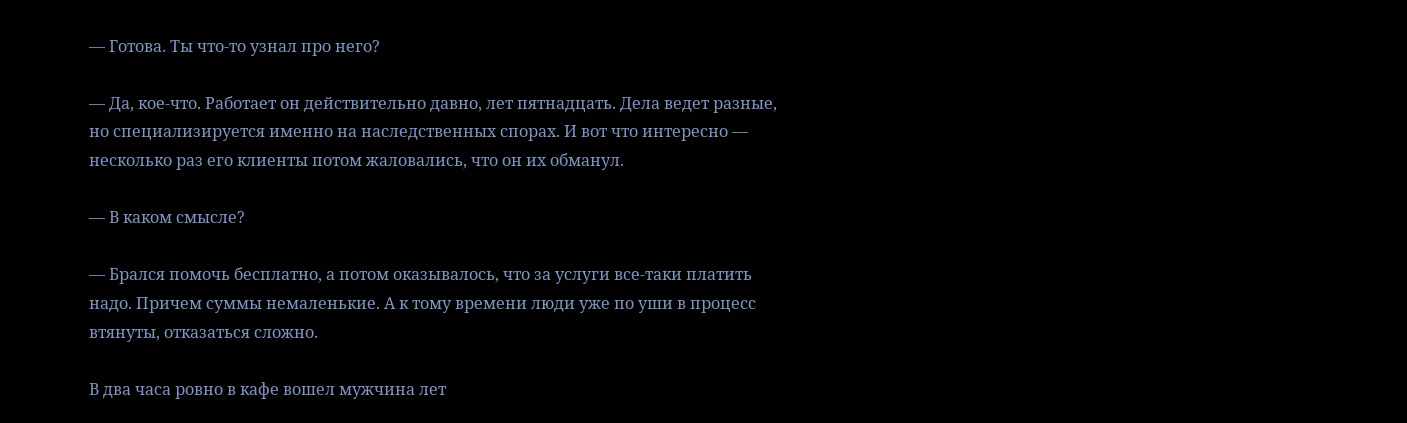— Готова. Ты что-то узнал про него?

— Да, кое-что. Работает он действительно давно, лет пятнадцать. Дела ведет разные, но специализируется именно на наследственных спорах. И вот что интересно — несколько раз его клиенты потом жаловались, что он их обманул.

— В каком смысле?

— Брался помочь бесплатно, а потом оказывалось, что за услуги все-таки платить надо. Причем суммы немаленькие. А к тому времени люди уже по уши в процесс втянуты, отказаться сложно.

В два часа ровно в кафе вошел мужчина лет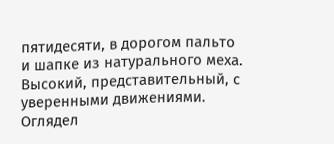пятидесяти, в дорогом пальто и шапке из натурального меха. Высокий, представительный, с уверенными движениями. Оглядел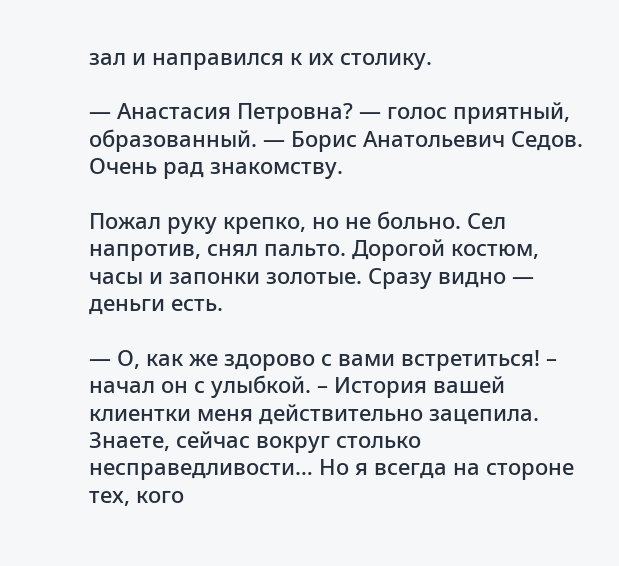зал и направился к их столику.

— Анастасия Петровна? — голос приятный, образованный. — Борис Анатольевич Седов. Очень рад знакомству.

Пожал руку крепко, но не больно. Сел напротив, снял пальто. Дорогой костюм, часы и запонки золотые. Сразу видно — деньги есть.

— О, как же здорово с вами встретиться! – начал он с улыбкой. – История вашей клиентки меня действительно зацепила. Знаете, сейчас вокруг столько несправедливости… Но я всегда на стороне тех, кого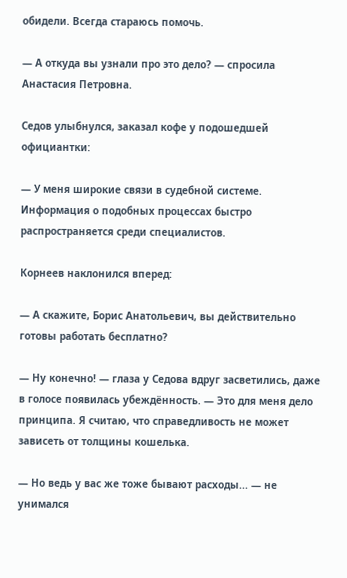обидели. Всегда стараюсь помочь.

— А откуда вы узнали про это дело? — спросила Анастасия Петровна.

Седов улыбнулся, заказал кофе у подошедшей официантки:

— У меня широкие связи в судебной системе. Информация о подобных процессах быстро распространяется среди специалистов.

Корнеев наклонился вперед:

— А скажите, Борис Анатольевич, вы действительно готовы работать бесплатно?

— Ну конечно! — глаза у Седова вдруг засветились, даже в голосе появилась убеждённость. — Это для меня дело принципа. Я считаю, что справедливость не может зависеть от толщины кошелька.

— Но ведь у вас же тоже бывают расходы... — не унимался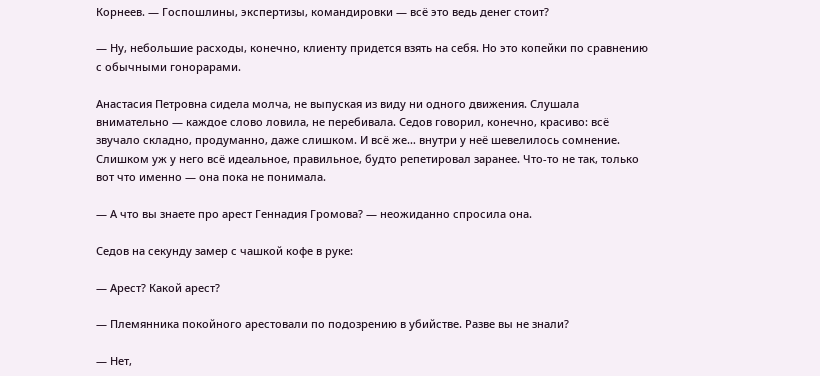Корнеев. — Госпошлины, экспертизы, командировки — всё это ведь денег стоит?

— Ну, небольшие расходы, конечно, клиенту придется взять на себя. Но это копейки по сравнению с обычными гонорарами.

Анастасия Петровна сидела молча, не выпуская из виду ни одного движения. Слушала внимательно — каждое слово ловила, не перебивала. Седов говорил, конечно, красиво: всё звучало складно, продуманно, даже слишком. И всё же… внутри у неё шевелилось сомнение. Слишком уж у него всё идеальное, правильное, будто репетировал заранее. Что-то не так, только вот что именно — она пока не понимала.

— А что вы знаете про арест Геннадия Громова? — неожиданно спросила она.

Седов на секунду замер с чашкой кофе в руке:

— Арест? Какой арест?

— Племянника покойного арестовали по подозрению в убийстве. Разве вы не знали?

— Нет,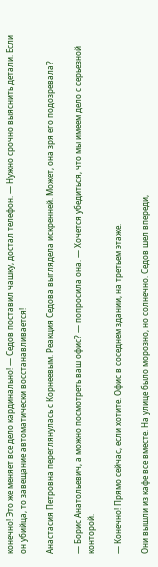конечно! Это же меняет все дело кардинально! — Седов поставил чашку, достал телефон. — Нужно срочно выяснить детали. Если он убийца, то завещание автоматически восстанавливается!

Анастасия Петровна переглянулась с Корнеевым. Реакция Седова выглядела искренней. Может, она зря его подозревала?

— Борис Анатольевич, а можно посмотреть ваш офис? — попросила она. — Хочется убедиться, что мы имеем дело с серьезной конторой.

— Конечно! Прямо сейчас, если хотите. Офис в соседнем здании, на третьем этаже.

Они вышли из кафе все вместе. На улице было морозно, но солнечно. Седов шел впереди,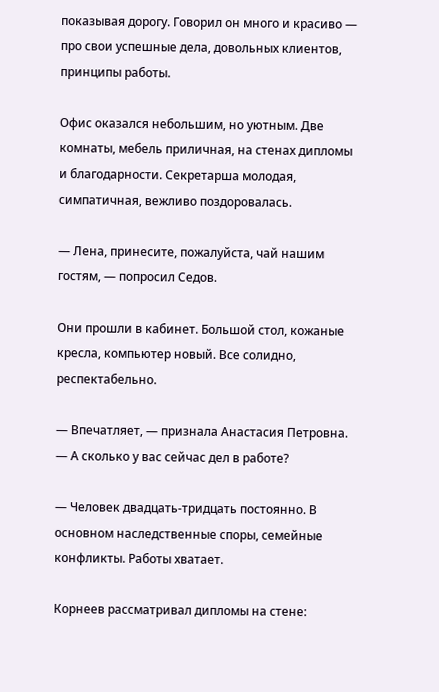показывая дорогу. Говорил он много и красиво — про свои успешные дела, довольных клиентов, принципы работы.

Офис оказался небольшим, но уютным. Две комнаты, мебель приличная, на стенах дипломы и благодарности. Секретарша молодая, симпатичная, вежливо поздоровалась.

— Лена, принесите, пожалуйста, чай нашим гостям, — попросил Седов.

Они прошли в кабинет. Большой стол, кожаные кресла, компьютер новый. Все солидно, респектабельно.

— Впечатляет, — признала Анастасия Петровна. — А сколько у вас сейчас дел в работе?

— Человек двадцать-тридцать постоянно. В основном наследственные споры, семейные конфликты. Работы хватает.

Корнеев рассматривал дипломы на стене: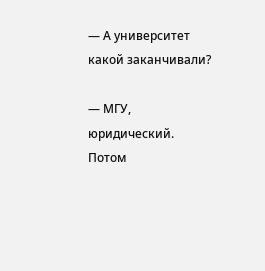— А университет какой заканчивали?

— МГУ, юридический. Потом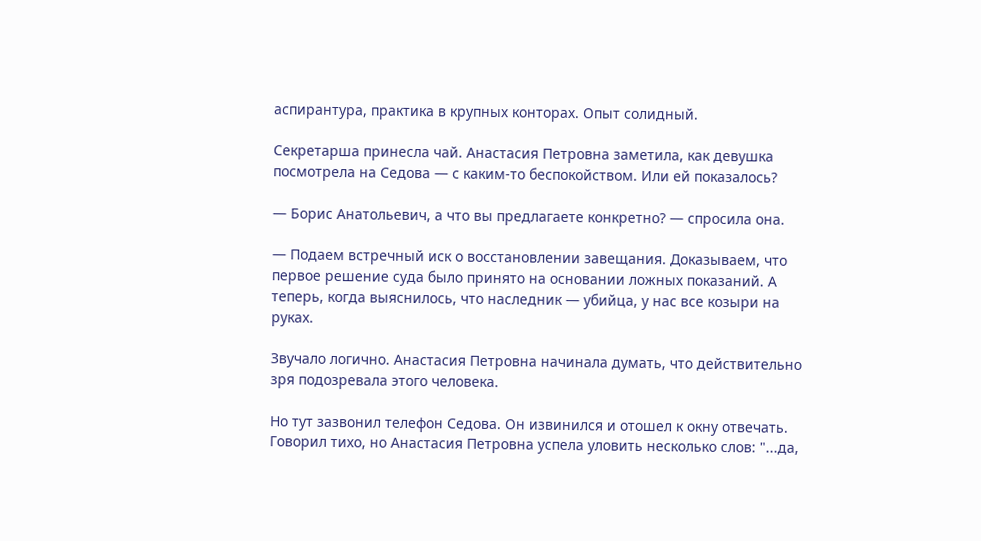аспирантура, практика в крупных конторах. Опыт солидный.

Секретарша принесла чай. Анастасия Петровна заметила, как девушка посмотрела на Седова — с каким-то беспокойством. Или ей показалось?

— Борис Анатольевич, а что вы предлагаете конкретно? — спросила она.

— Подаем встречный иск о восстановлении завещания. Доказываем, что первое решение суда было принято на основании ложных показаний. А теперь, когда выяснилось, что наследник — убийца, у нас все козыри на руках.

Звучало логично. Анастасия Петровна начинала думать, что действительно зря подозревала этого человека.

Но тут зазвонил телефон Седова. Он извинился и отошел к окну отвечать. Говорил тихо, но Анастасия Петровна успела уловить несколько слов: "...да,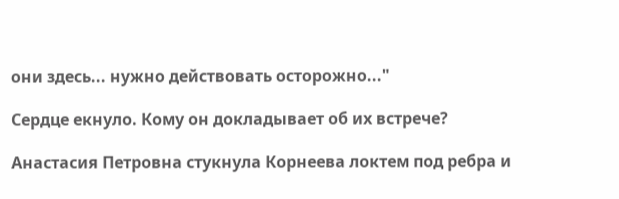они здесь... нужно действовать осторожно..."

Сердце екнуло. Кому он докладывает об их встрече?

Анастасия Петровна стукнула Корнеева локтем под ребра и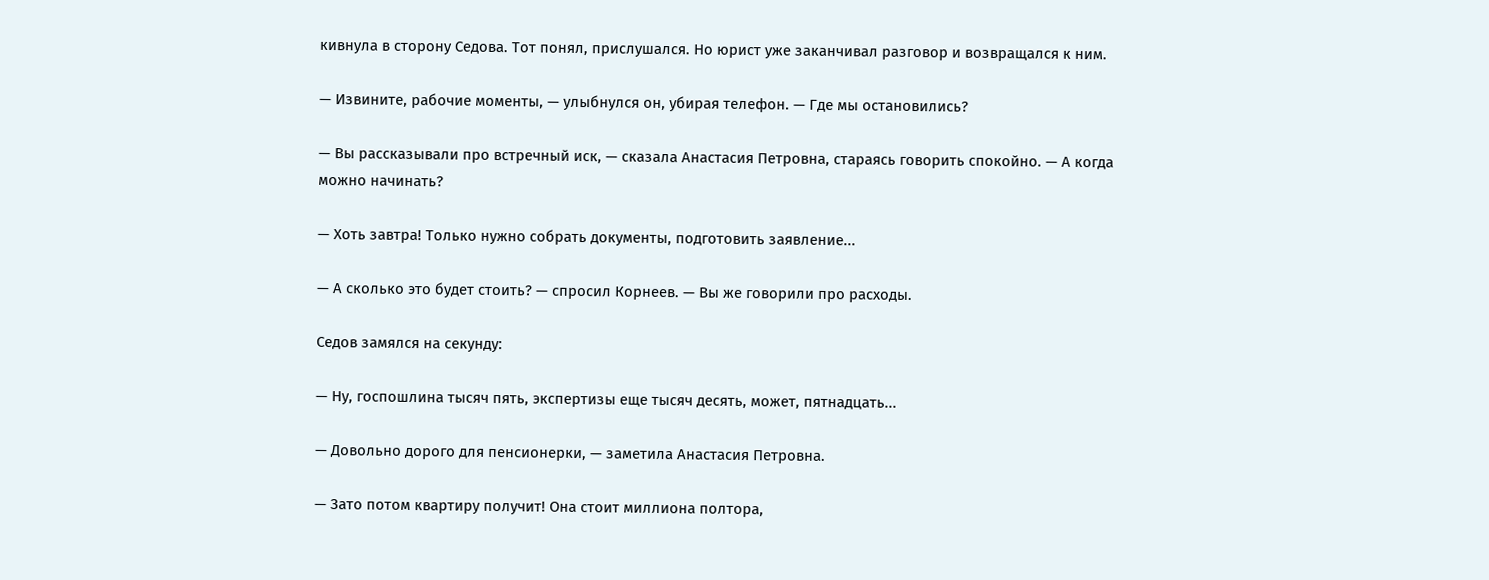кивнула в сторону Седова. Тот понял, прислушался. Но юрист уже заканчивал разговор и возвращался к ним.

— Извините, рабочие моменты, — улыбнулся он, убирая телефон. — Где мы остановились?

— Вы рассказывали про встречный иск, — сказала Анастасия Петровна, стараясь говорить спокойно. — А когда можно начинать?

— Хоть завтра! Только нужно собрать документы, подготовить заявление...

— А сколько это будет стоить? — спросил Корнеев. — Вы же говорили про расходы.

Седов замялся на секунду:

— Ну, госпошлина тысяч пять, экспертизы еще тысяч десять, может, пятнадцать...

— Довольно дорого для пенсионерки, — заметила Анастасия Петровна.

— Зато потом квартиру получит! Она стоит миллиона полтора,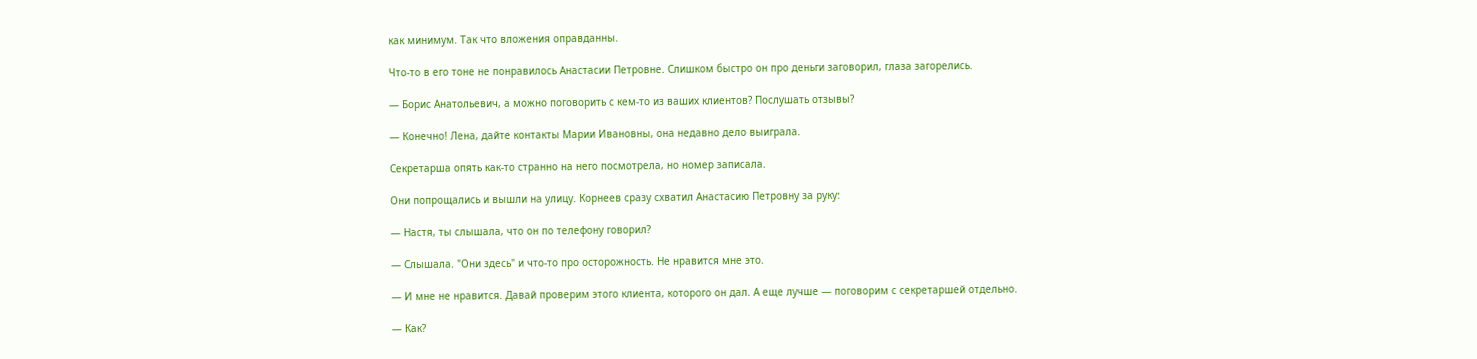как минимум. Так что вложения оправданны.

Что-то в его тоне не понравилось Анастасии Петровне. Слишком быстро он про деньги заговорил, глаза загорелись.

— Борис Анатольевич, а можно поговорить с кем-то из ваших клиентов? Послушать отзывы?

— Конечно! Лена, дайте контакты Марии Ивановны, она недавно дело выиграла.

Секретарша опять как-то странно на него посмотрела, но номер записала.

Они попрощались и вышли на улицу. Корнеев сразу схватил Анастасию Петровну за руку:

— Настя, ты слышала, что он по телефону говорил?

— Слышала. "Они здесь" и что-то про осторожность. Не нравится мне это.

— И мне не нравится. Давай проверим этого клиента, которого он дал. А еще лучше — поговорим с секретаршей отдельно.

— Как?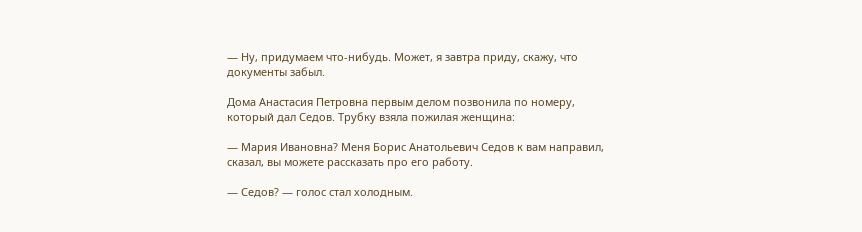— Ну, придумаем что-нибудь. Может, я завтра приду, скажу, что документы забыл.

Дома Анастасия Петровна первым делом позвонила по номеру, который дал Седов. Трубку взяла пожилая женщина:

— Мария Ивановна? Меня Борис Анатольевич Седов к вам направил, сказал, вы можете рассказать про его работу.

— Седов? — голос стал холодным.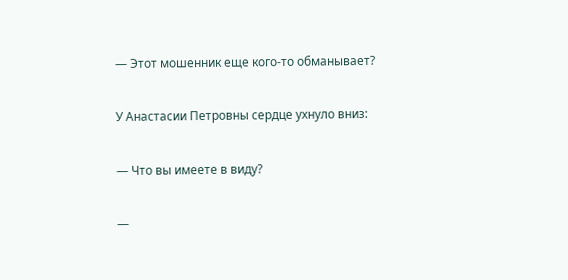— Этот мошенник еще кого-то обманывает?

У Анастасии Петровны сердце ухнуло вниз:

— Что вы имеете в виду?

—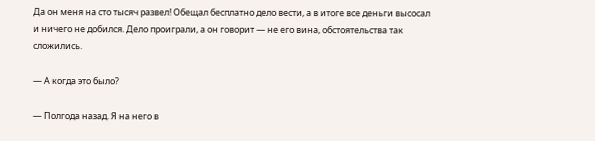Да он меня на сто тысяч развел! Обещал бесплатно дело вести, а в итоге все деньги высосал и ничего не добился. Дело проиграли, а он говорит — не его вина, обстоятельства так сложились.

— А когда это было?

— Полгода назад. Я на него в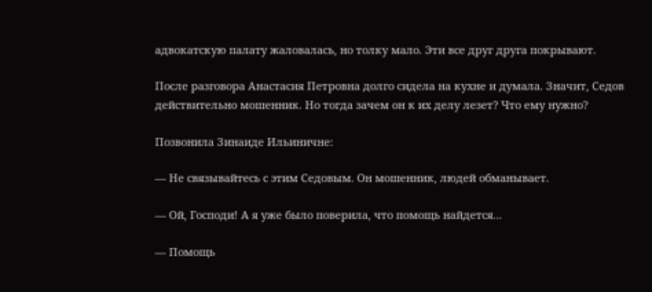адвокатскую палату жаловалась, но толку мало. Эти все друг друга покрывают.

После разговора Анастасия Петровна долго сидела на кухне и думала. Значит, Седов действительно мошенник. Но тогда зачем он к их делу лезет? Что ему нужно?

Позвонила Зинаиде Ильиничне:

— Не связывайтесь с этим Седовым. Он мошенник, людей обманывает.

— Ой, Господи! А я уже было поверила, что помощь найдется...

— Помощь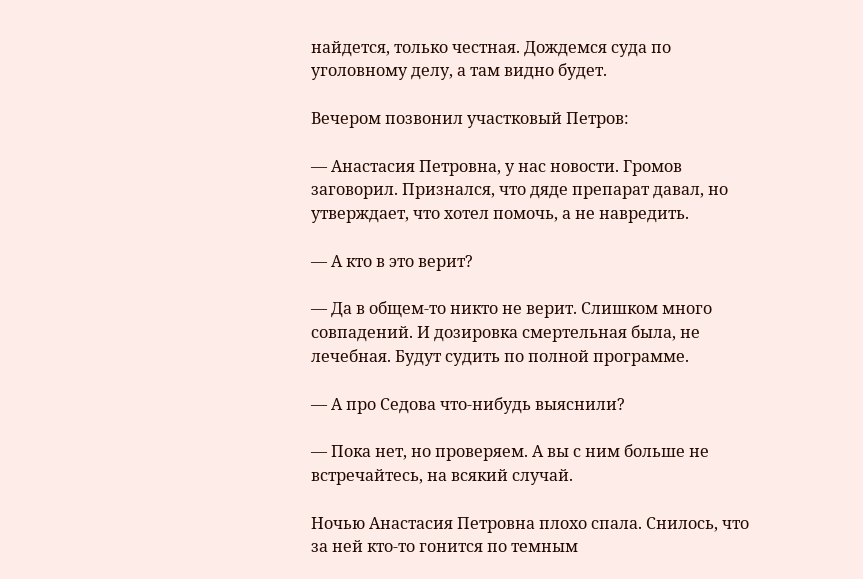найдется, только честная. Дождемся суда по уголовному делу, а там видно будет.

Вечером позвонил участковый Петров:

— Анастасия Петровна, у нас новости. Громов заговорил. Признался, что дяде препарат давал, но утверждает, что хотел помочь, а не навредить.

— А кто в это верит?

— Да в общем-то никто не верит. Слишком много совпадений. И дозировка смертельная была, не лечебная. Будут судить по полной программе.

— А про Седова что-нибудь выяснили?

— Пока нет, но проверяем. А вы с ним больше не встречайтесь, на всякий случай.

Ночью Анастасия Петровна плохо спала. Снилось, что за ней кто-то гонится по темным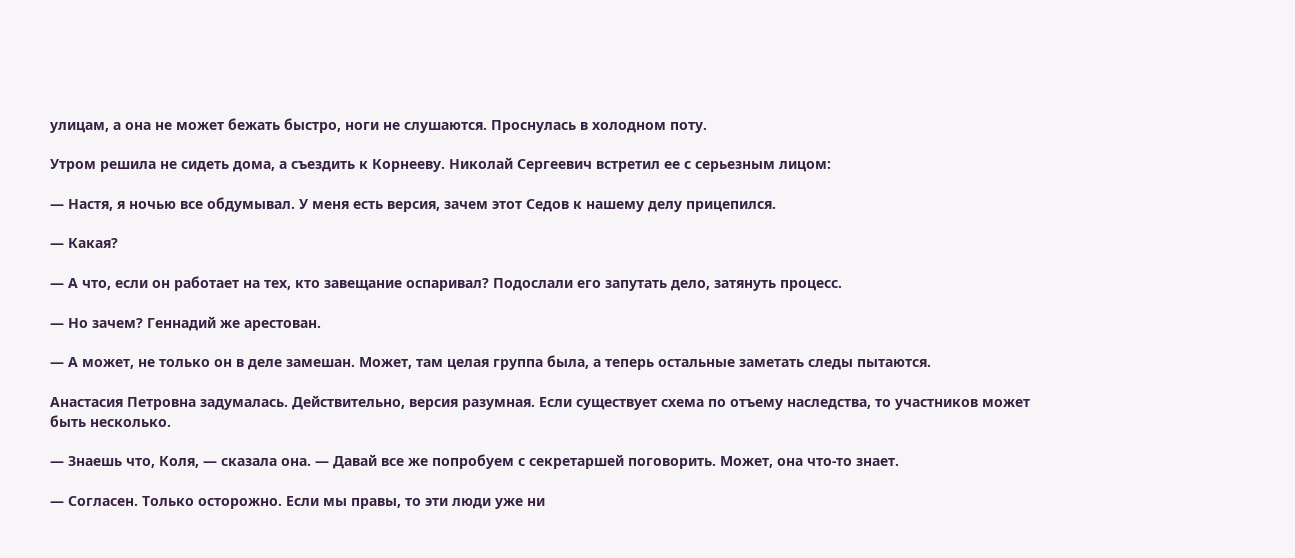улицам, а она не может бежать быстро, ноги не слушаются. Проснулась в холодном поту.

Утром решила не сидеть дома, а съездить к Корнееву. Николай Сергеевич встретил ее с серьезным лицом:

— Настя, я ночью все обдумывал. У меня есть версия, зачем этот Седов к нашему делу прицепился.

— Какая?

— А что, если он работает на тех, кто завещание оспаривал? Подослали его запутать дело, затянуть процесс.

— Но зачем? Геннадий же арестован.

— А может, не только он в деле замешан. Может, там целая группа была, а теперь остальные заметать следы пытаются.

Анастасия Петровна задумалась. Действительно, версия разумная. Если существует схема по отъему наследства, то участников может быть несколько.

— Знаешь что, Коля, — сказала она. — Давай все же попробуем с секретаршей поговорить. Может, она что-то знает.

— Согласен. Только осторожно. Если мы правы, то эти люди уже ни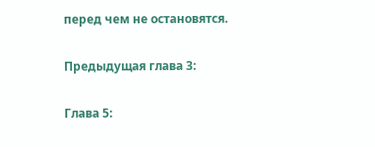перед чем не остановятся.

Предыдущая глава 3:

Глава 5: